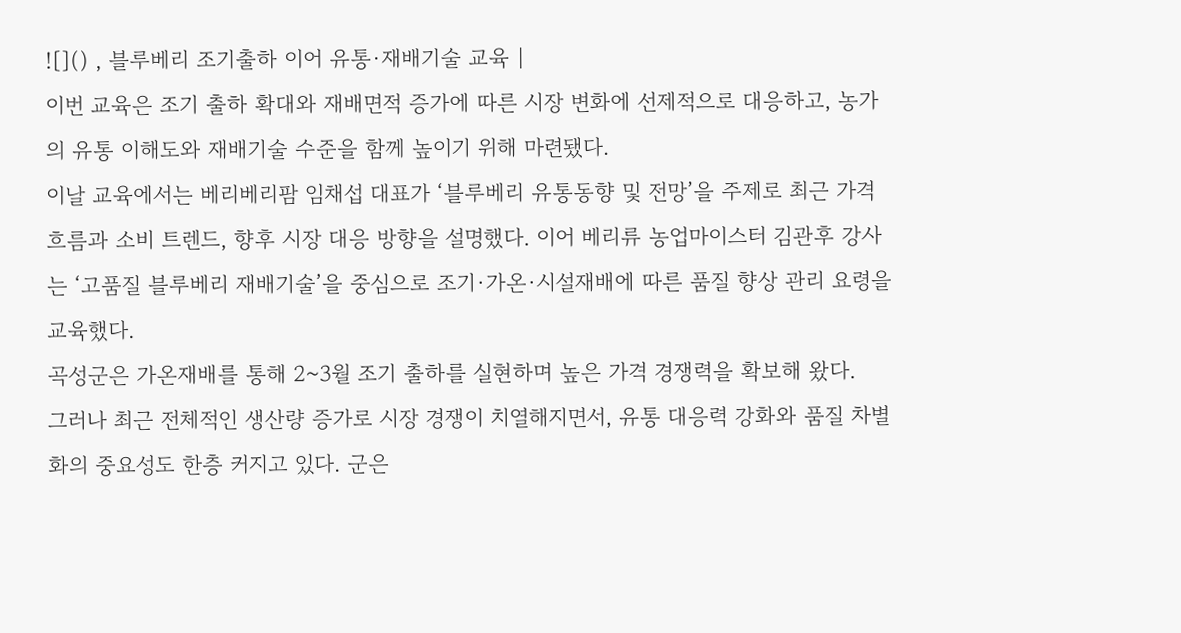![]() , 블루베리 조기출하 이어 유통·재배기술 교육 |
이번 교육은 조기 출하 확대와 재배면적 증가에 따른 시장 변화에 선제적으로 대응하고, 농가의 유통 이해도와 재배기술 수준을 함께 높이기 위해 마련됐다.
이날 교육에서는 베리베리팜 임채섭 대표가 ‘블루베리 유통동향 및 전망’을 주제로 최근 가격 흐름과 소비 트렌드, 향후 시장 대응 방향을 설명했다. 이어 베리류 농업마이스터 김관후 강사는 ‘고품질 블루베리 재배기술’을 중심으로 조기·가온·시설재배에 따른 품질 향상 관리 요령을 교육했다.
곡성군은 가온재배를 통해 2~3월 조기 출하를 실현하며 높은 가격 경쟁력을 확보해 왔다.
그러나 최근 전체적인 생산량 증가로 시장 경쟁이 치열해지면서, 유통 대응력 강화와 품질 차별화의 중요성도 한층 커지고 있다. 군은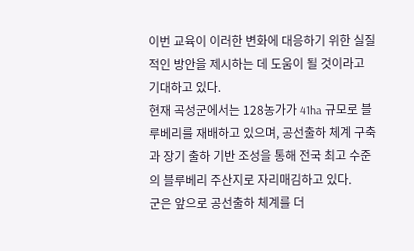이번 교육이 이러한 변화에 대응하기 위한 실질적인 방안을 제시하는 데 도움이 될 것이라고 기대하고 있다.
현재 곡성군에서는 128농가가 41ha 규모로 블루베리를 재배하고 있으며, 공선출하 체계 구축과 장기 출하 기반 조성을 통해 전국 최고 수준의 블루베리 주산지로 자리매김하고 있다.
군은 앞으로 공선출하 체계를 더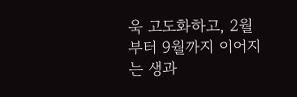욱 고도화하고, 2월부터 9월까지 이어지는 생과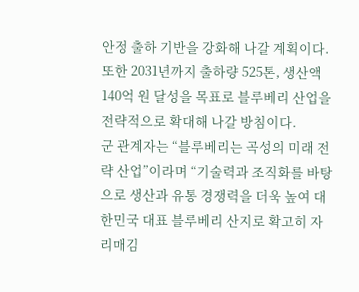안정 출하 기반을 강화해 나갈 계획이다.
또한 2031년까지 출하량 525톤, 생산액 140억 원 달성을 목표로 블루베리 산업을 전략적으로 확대해 나갈 방침이다.
군 관계자는 “블루베리는 곡성의 미래 전략 산업”이라며 “기술력과 조직화를 바탕으로 생산과 유통 경쟁력을 더욱 높여 대한민국 대표 블루베리 산지로 확고히 자리매김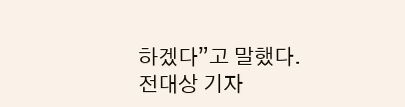하겠다”고 말했다.
전대상 기자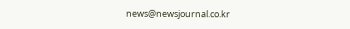news@newsjournal.co.kr